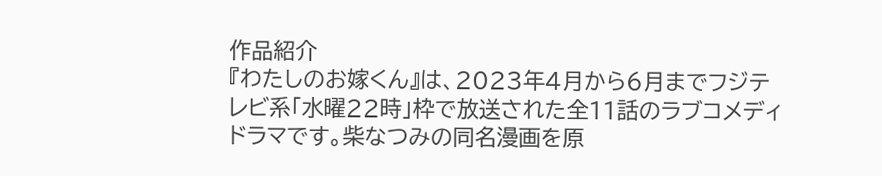作品紹介
『わたしのお嫁くん』は、2023年4月から6月までフジテレビ系「水曜22時」枠で放送された全11話のラブコメディドラマです。柴なつみの同名漫画を原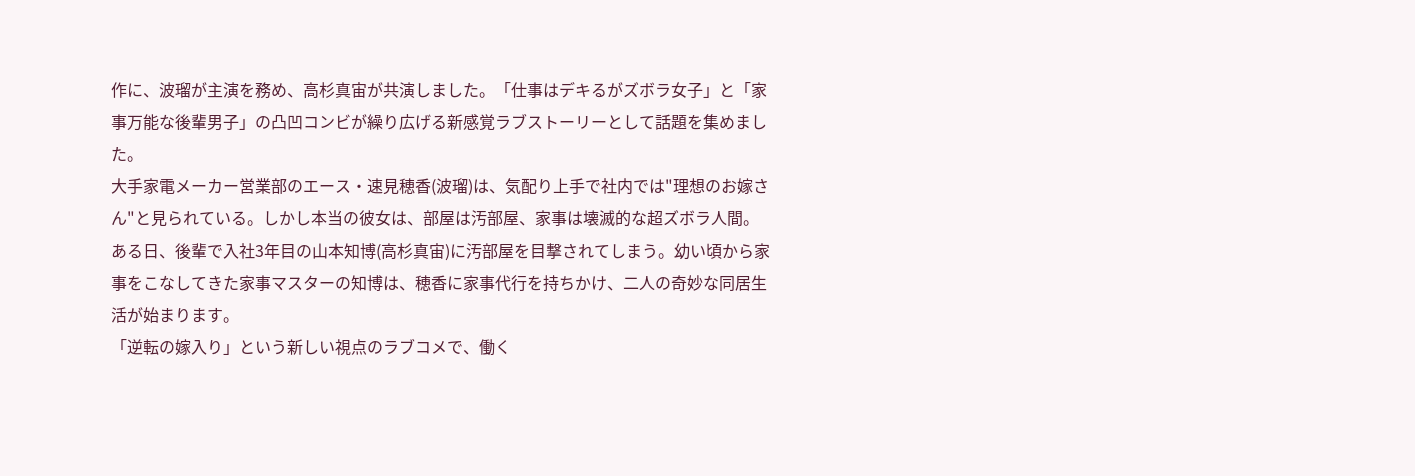作に、波瑠が主演を務め、高杉真宙が共演しました。「仕事はデキるがズボラ女子」と「家事万能な後輩男子」の凸凹コンビが繰り広げる新感覚ラブストーリーとして話題を集めました。
大手家電メーカー営業部のエース・速見穂香(波瑠)は、気配り上手で社内では"理想のお嫁さん"と見られている。しかし本当の彼女は、部屋は汚部屋、家事は壊滅的な超ズボラ人間。ある日、後輩で入社3年目の山本知博(高杉真宙)に汚部屋を目撃されてしまう。幼い頃から家事をこなしてきた家事マスターの知博は、穂香に家事代行を持ちかけ、二人の奇妙な同居生活が始まります。
「逆転の嫁入り」という新しい視点のラブコメで、働く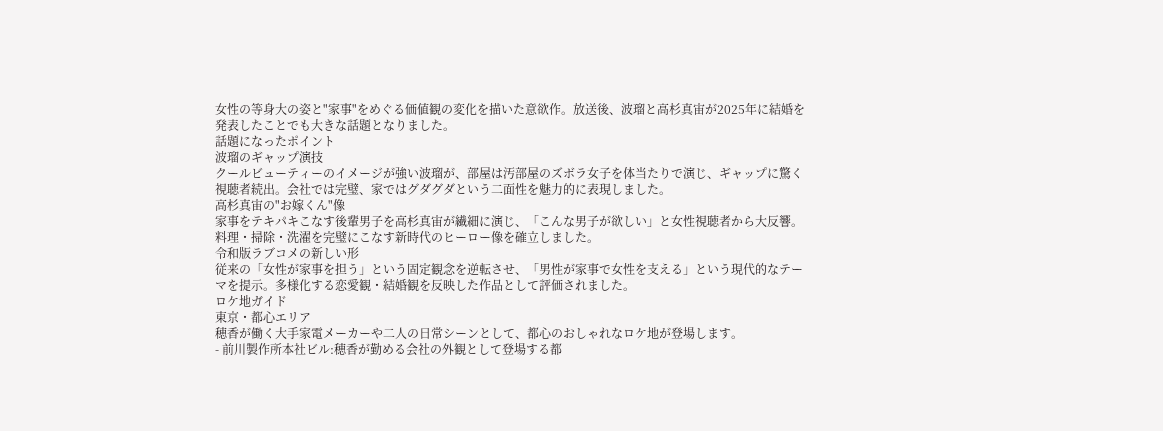女性の等身大の姿と"家事"をめぐる価値観の変化を描いた意欲作。放送後、波瑠と高杉真宙が2025年に結婚を発表したことでも大きな話題となりました。
話題になったポイント
波瑠のギャップ演技
クールビューティーのイメージが強い波瑠が、部屋は汚部屋のズボラ女子を体当たりで演じ、ギャップに驚く視聴者続出。会社では完璧、家ではグダグダという二面性を魅力的に表現しました。
高杉真宙の"お嫁くん"像
家事をテキパキこなす後輩男子を高杉真宙が繊細に演じ、「こんな男子が欲しい」と女性視聴者から大反響。料理・掃除・洗濯を完璧にこなす新時代のヒーロー像を確立しました。
令和版ラブコメの新しい形
従来の「女性が家事を担う」という固定観念を逆転させ、「男性が家事で女性を支える」という現代的なテーマを提示。多様化する恋愛観・結婚観を反映した作品として評価されました。
ロケ地ガイド
東京・都心エリア
穂香が働く大手家電メーカーや二人の日常シーンとして、都心のおしゃれなロケ地が登場します。
- 前川製作所本社ビル:穂香が勤める会社の外観として登場する都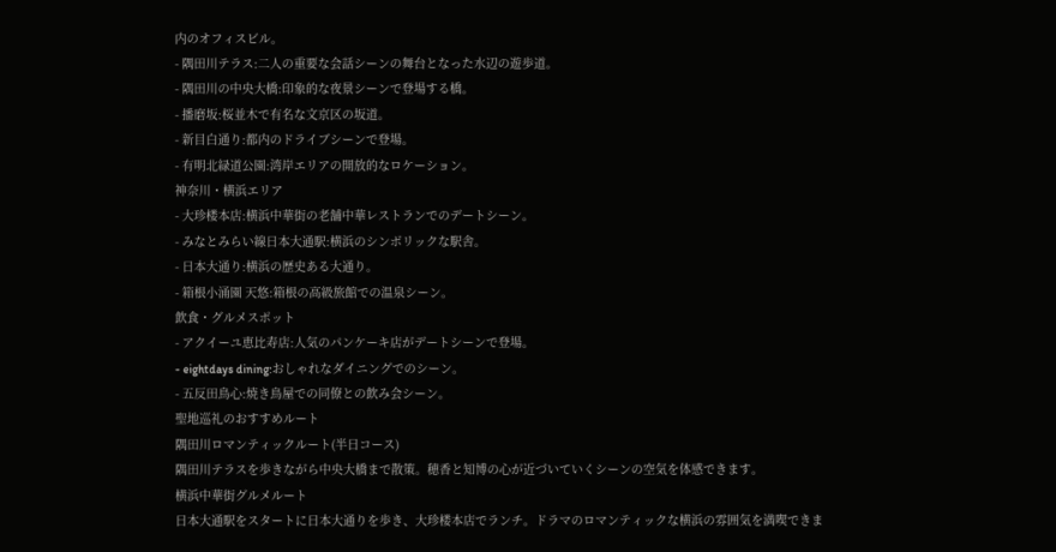内のオフィスビル。
- 隅田川テラス:二人の重要な会話シーンの舞台となった水辺の遊歩道。
- 隅田川の中央大橋:印象的な夜景シーンで登場する橋。
- 播磨坂:桜並木で有名な文京区の坂道。
- 新目白通り:都内のドライブシーンで登場。
- 有明北緑道公園:湾岸エリアの開放的なロケーション。
神奈川・横浜エリア
- 大珍楼本店:横浜中華街の老舗中華レストランでのデートシーン。
- みなとみらい線日本大通駅:横浜のシンボリックな駅舎。
- 日本大通り:横浜の歴史ある大通り。
- 箱根小涌園 天悠:箱根の高級旅館での温泉シーン。
飲食・グルメスポット
- アクイーユ恵比寿店:人気のパンケーキ店がデートシーンで登場。
- eightdays dining:おしゃれなダイニングでのシーン。
- 五反田鳥心:焼き鳥屋での同僚との飲み会シーン。
聖地巡礼のおすすめルート
隅田川ロマンティックルート(半日コース)
隅田川テラスを歩きながら中央大橋まで散策。穂香と知博の心が近づいていくシーンの空気を体感できます。
横浜中華街グルメルート
日本大通駅をスタートに日本大通りを歩き、大珍楼本店でランチ。ドラマのロマンティックな横浜の雰囲気を満喫できま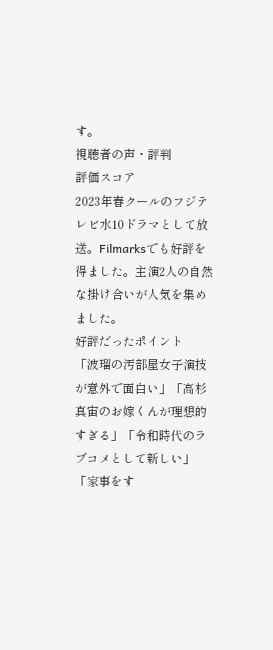す。
視聴者の声・評判
評価スコア
2023年春クールのフジテレビ水10ドラマとして放送。Filmarksでも好評を得ました。主演2人の自然な掛け合いが人気を集めました。
好評だったポイント
「波瑠の汚部屋女子演技が意外で面白い」「高杉真宙のお嫁くんが理想的すぎる」「令和時代のラブコメとして新しい」「家事をす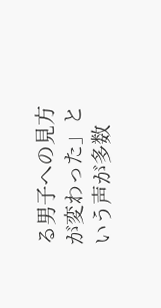る男子への見方が変わった」という声が多数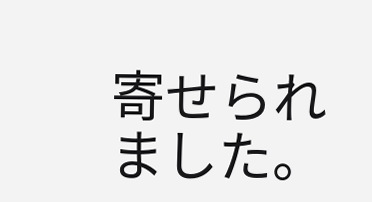寄せられました。